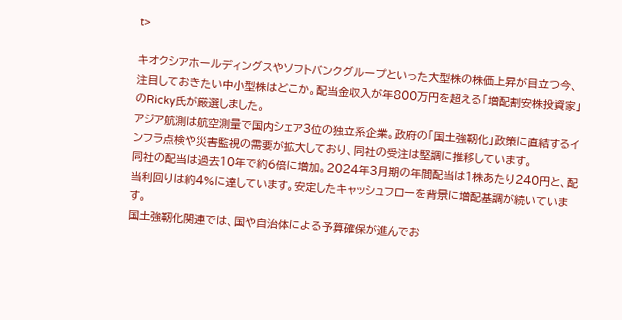t>

キオクシアホールディングスやソフトバンクグループといった大型株の株価上昇が目立つ今、注目しておきたい中小型株はどこか。配当金収入が年800万円を超える「増配割安株投資家」のRicky氏が厳選しました。
アジア航測は航空測量で国内シェア3位の独立系企業。政府の「国土強靭化」政策に直結するインフラ点検や災害監視の需要が拡大しており、同社の受注は堅調に推移しています。
同社の配当は過去10年で約6倍に増加。2024年3月期の年間配当は1株あたり240円と、配当利回りは約4%に達しています。安定したキャッシュフローを背景に増配基調が続いています。
国土強靭化関連では、国や自治体による予算確保が進んでお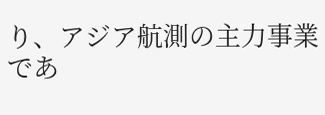り、アジア航測の主力事業であ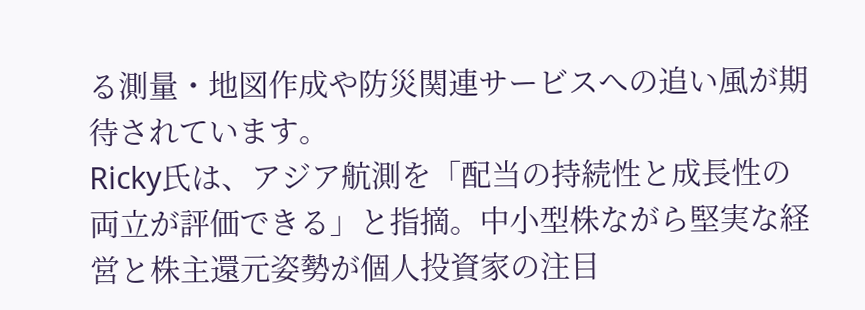る測量・地図作成や防災関連サービスへの追い風が期待されています。
Ricky氏は、アジア航測を「配当の持続性と成長性の両立が評価できる」と指摘。中小型株ながら堅実な経営と株主還元姿勢が個人投資家の注目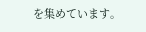を集めています。